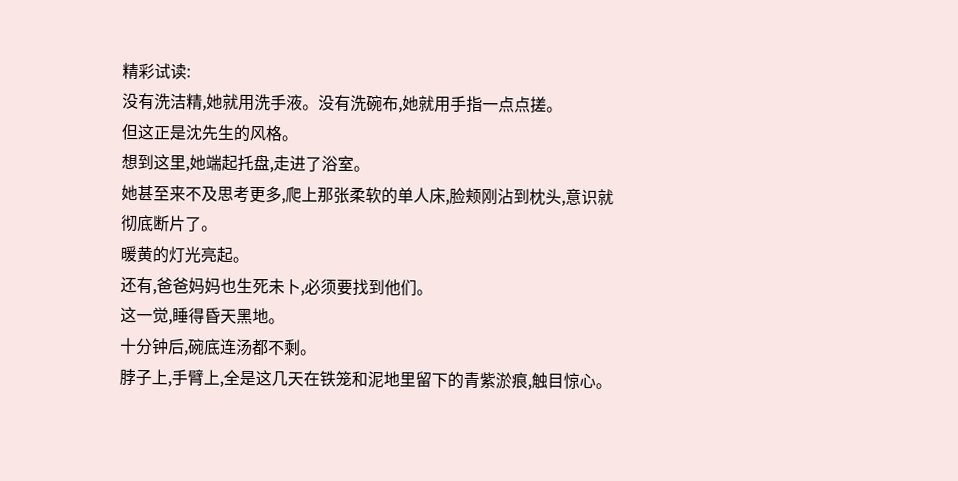精彩试读:
没有洗洁精,她就用洗手液。没有洗碗布,她就用手指一点点搓。
但这正是沈先生的风格。
想到这里,她端起托盘,走进了浴室。
她甚至来不及思考更多,爬上那张柔软的单人床,脸颊刚沾到枕头,意识就彻底断片了。
暖黄的灯光亮起。
还有,爸爸妈妈也生死未卜,必须要找到他们。
这一觉,睡得昏天黑地。
十分钟后,碗底连汤都不剩。
脖子上,手臂上,全是这几天在铁笼和泥地里留下的青紫淤痕,触目惊心。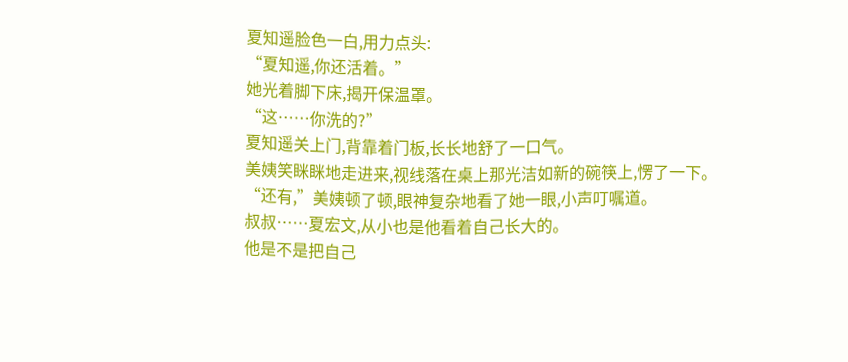夏知遥脸色一白,用力点头:
“夏知遥,你还活着。”
她光着脚下床,揭开保温罩。
“这……你洗的?”
夏知遥关上门,背靠着门板,长长地舒了一口气。
美姨笑眯眯地走进来,视线落在桌上那光洁如新的碗筷上,愣了一下。
“还有,”美姨顿了顿,眼神复杂地看了她一眼,小声叮嘱道。
叔叔……夏宏文,从小也是他看着自己长大的。
他是不是把自己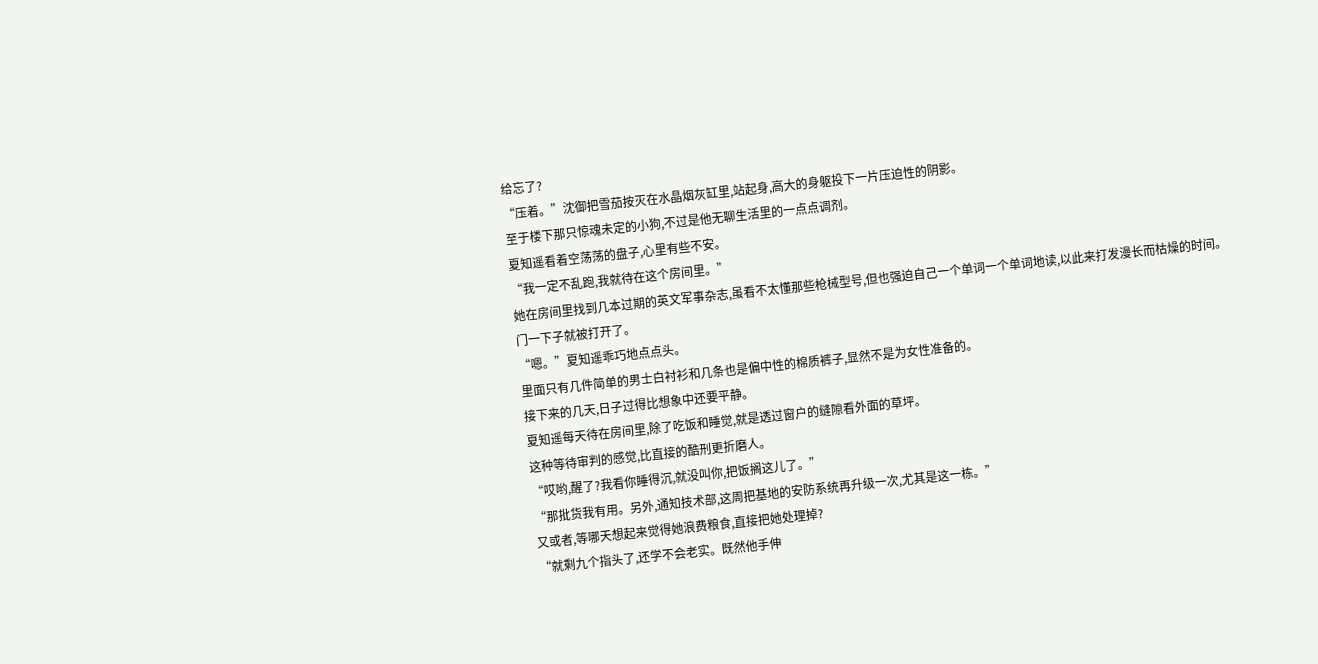给忘了?
“压着。”沈御把雪茄按灭在水晶烟灰缸里,站起身,高大的身躯投下一片压迫性的阴影。
至于楼下那只惊魂未定的小狗,不过是他无聊生活里的一点点调剂。
夏知遥看着空荡荡的盘子,心里有些不安。
“我一定不乱跑,我就待在这个房间里。”
她在房间里找到几本过期的英文军事杂志,虽看不太懂那些枪械型号,但也强迫自己一个单词一个单词地读,以此来打发漫长而枯燥的时间。
门一下子就被打开了。
“嗯。”夏知遥乖巧地点点头。
里面只有几件简单的男士白衬衫和几条也是偏中性的棉质裤子,显然不是为女性准备的。
接下来的几天,日子过得比想象中还要平静。
夏知遥每天待在房间里,除了吃饭和睡觉,就是透过窗户的缝隙看外面的草坪。
这种等待审判的感觉,比直接的酷刑更折磨人。
“哎哟,醒了?我看你睡得沉,就没叫你,把饭搁这儿了。”
“那批货我有用。另外,通知技术部,这周把基地的安防系统再升级一次,尤其是这一栋。”
又或者,等哪天想起来觉得她浪费粮食,直接把她处理掉?
“就剩九个指头了,还学不会老实。既然他手伸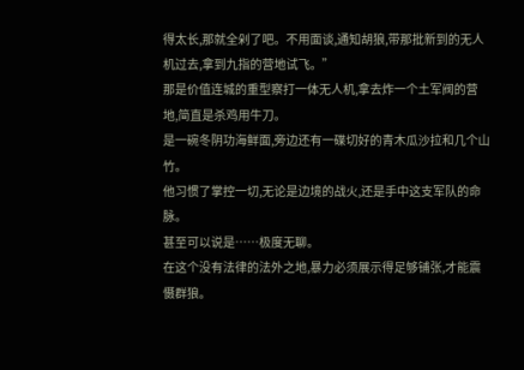得太长,那就全剁了吧。不用面谈,通知胡狼,带那批新到的无人机过去,拿到九指的营地试飞。”
那是价值连城的重型察打一体无人机,拿去炸一个土军阀的营地,简直是杀鸡用牛刀。
是一碗冬阴功海鲜面,旁边还有一碟切好的青木瓜沙拉和几个山竹。
他习惯了掌控一切,无论是边境的战火,还是手中这支军队的命脉。
甚至可以说是……极度无聊。
在这个没有法律的法外之地,暴力必须展示得足够铺张,才能震慑群狼。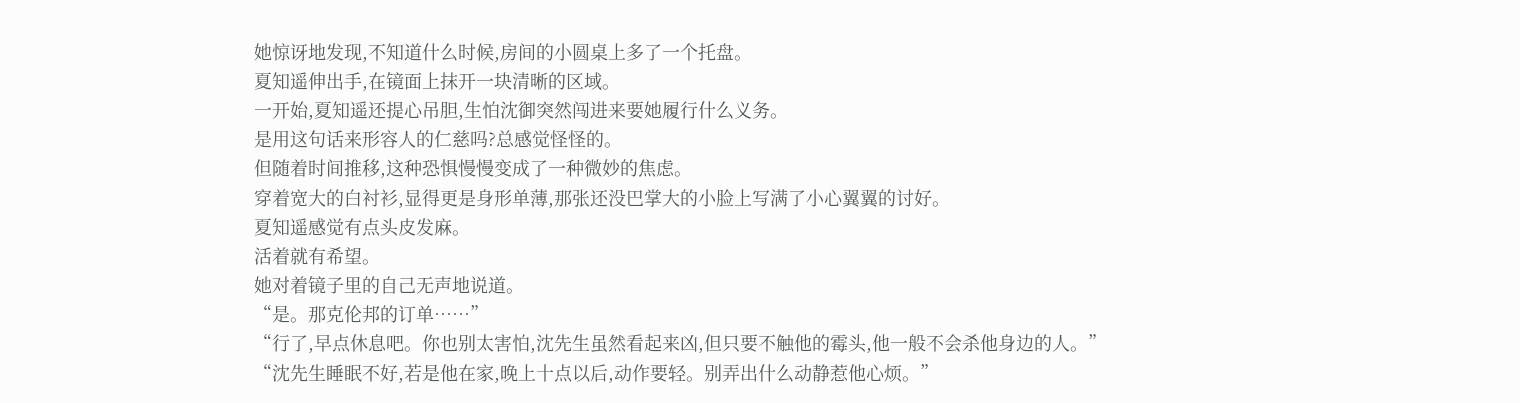她惊讶地发现,不知道什么时候,房间的小圆桌上多了一个托盘。
夏知遥伸出手,在镜面上抹开一块清晰的区域。
一开始,夏知遥还提心吊胆,生怕沈御突然闯进来要她履行什么义务。
是用这句话来形容人的仁慈吗?总感觉怪怪的。
但随着时间推移,这种恐惧慢慢变成了一种微妙的焦虑。
穿着宽大的白衬衫,显得更是身形单薄,那张还没巴掌大的小脸上写满了小心翼翼的讨好。
夏知遥感觉有点头皮发麻。
活着就有希望。
她对着镜子里的自己无声地说道。
“是。那克伦邦的订单……”
“行了,早点休息吧。你也别太害怕,沈先生虽然看起来凶,但只要不触他的霉头,他一般不会杀他身边的人。”
“沈先生睡眠不好,若是他在家,晚上十点以后,动作要轻。别弄出什么动静惹他心烦。”